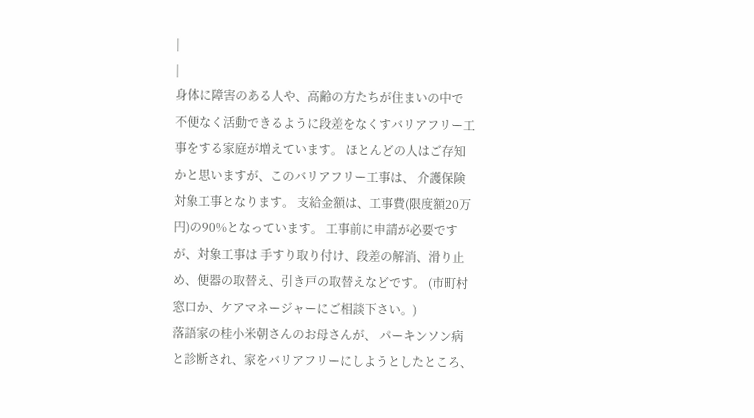|
|
身体に障害のある人や、高齢の方たちが住まいの中で 不便なく活動できるように段差をなくすバリアフリー工事をする家庭が増えています。 ほとんどの人はご存知かと思いますが、このバリアフリー工事は、 介護保険対象工事となります。 支給金額は、工事費(限度額20万円)の90%となっています。 工事前に申請が必要ですが、対象工事は 手すり取り付け、段差の解消、滑り止め、便器の取替え、引き戸の取替えなどです。 (市町村窓口か、ケアマネージャーにご相談下さい。)
落語家の桂小米朝さんのお母さんが、 パーキンソン病と診断され、家をバリアフリーにしようとしたところ、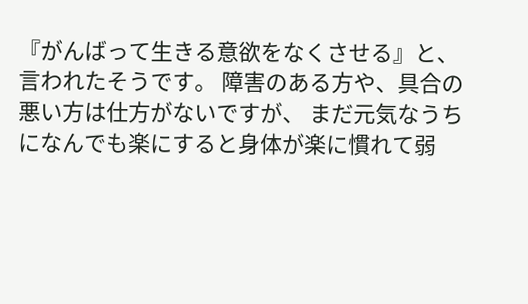『がんばって生きる意欲をなくさせる』と、言われたそうです。 障害のある方や、具合の悪い方は仕方がないですが、 まだ元気なうちになんでも楽にすると身体が楽に慣れて弱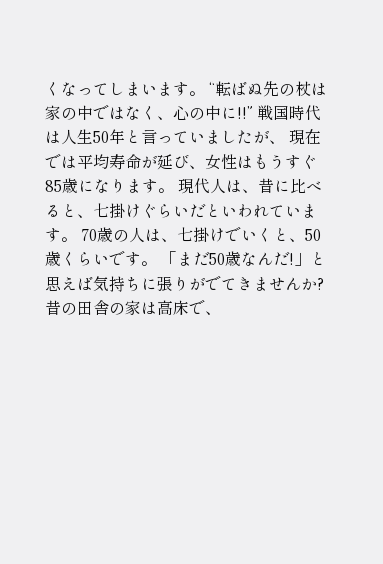くなってしまいます。 “転ばぬ先の杖は家の中ではなく、心の中に!!” 戦国時代は人生50年と言っていましたが、 現在では平均寿命が延び、女性はもうすぐ85歳になります。 現代人は、昔に比べると、七掛けぐらいだといわれています。 70歳の人は、七掛けでいくと、50歳くらいです。 「まだ50歳なんだ!」と思えば気持ちに張りがでてきませんか? 昔の田舎の家は高床で、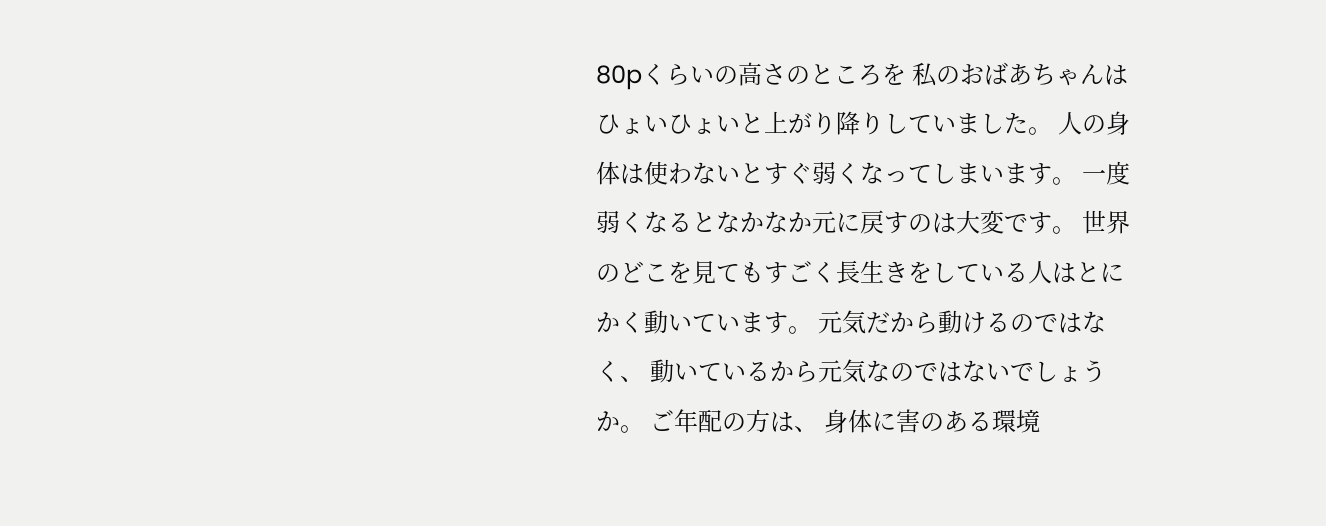80pくらいの高さのところを 私のおばあちゃんはひょいひょいと上がり降りしていました。 人の身体は使わないとすぐ弱くなってしまいます。 一度弱くなるとなかなか元に戻すのは大変です。 世界のどこを見てもすごく長生きをしている人はとにかく動いています。 元気だから動けるのではなく、 動いているから元気なのではないでしょうか。 ご年配の方は、 身体に害のある環境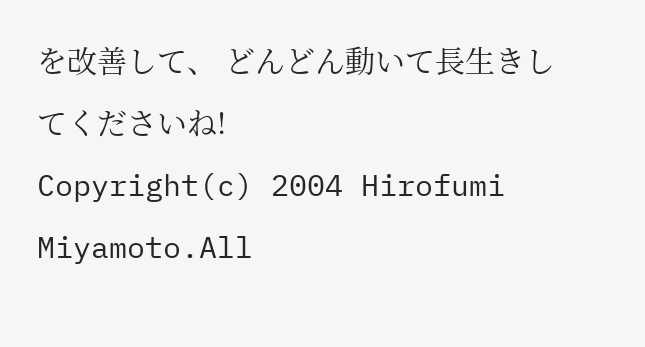を改善して、 どんどん動いて長生きしてくださいね!
Copyright(c) 2004 Hirofumi Miyamoto.All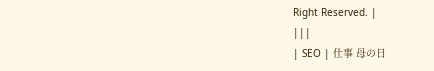Right Reserved. |
|||
| SEO | 仕事 母の日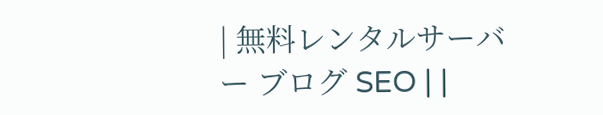| 無料レンタルサーバー ブログ SEO | |